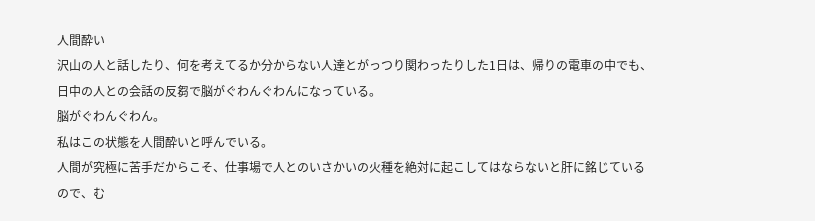人間酔い
沢山の人と話したり、何を考えてるか分からない人達とがっつり関わったりした1日は、帰りの電車の中でも、日中の人との会話の反芻で脳がぐわんぐわんになっている。
脳がぐわんぐわん。
私はこの状態を人間酔いと呼んでいる。
人間が究極に苦手だからこそ、仕事場で人とのいさかいの火種を絶対に起こしてはならないと肝に銘じているので、む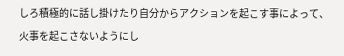しろ積極的に話し掛けたり自分からアクションを起こす事によって、火事を起こさないようにし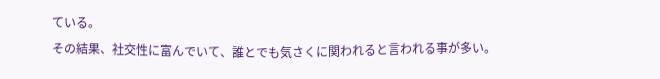ている。
その結果、社交性に富んでいて、誰とでも気さくに関われると言われる事が多い。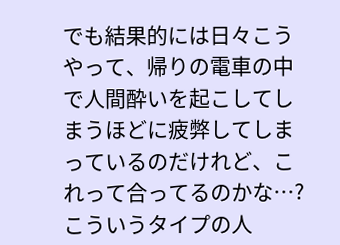でも結果的には日々こうやって、帰りの電車の中で人間酔いを起こしてしまうほどに疲弊してしまっているのだけれど、これって合ってるのかな…?
こういうタイプの人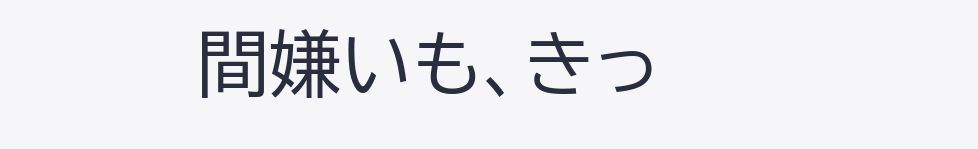間嫌いも、きっ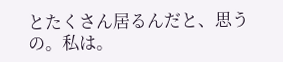とたくさん居るんだと、思うの。私は。